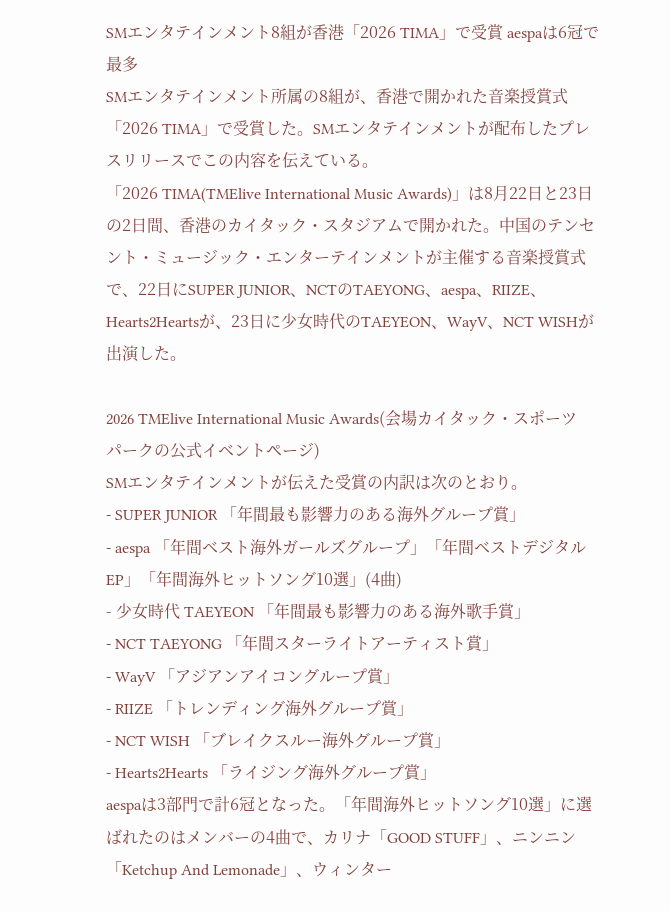SMエンタテインメント8組が香港「2026 TIMA」で受賞 aespaは6冠で最多
SMエンタテインメント所属の8組が、香港で開かれた音楽授賞式「2026 TIMA」で受賞した。SMエンタテインメントが配布したプレスリリースでこの内容を伝えている。
「2026 TIMA(TMElive International Music Awards)」は8月22日と23日の2日間、香港のカイタック・スタジアムで開かれた。中国のテンセント・ミュージック・エンターテインメントが主催する音楽授賞式で、22日にSUPER JUNIOR、NCTのTAEYONG、aespa、RIIZE、Hearts2Heartsが、23日に少女時代のTAEYEON、WayV、NCT WISHが出演した。

2026 TMElive International Music Awards(会場カイタック・スポーツパークの公式イベントページ)
SMエンタテインメントが伝えた受賞の内訳は次のとおり。
- SUPER JUNIOR 「年間最も影響力のある海外グループ賞」
- aespa 「年間ベスト海外ガールズグループ」「年間ベストデジタルEP」「年間海外ヒットソング10選」(4曲)
- 少女時代 TAEYEON 「年間最も影響力のある海外歌手賞」
- NCT TAEYONG 「年間スターライトアーティスト賞」
- WayV 「アジアンアイコングループ賞」
- RIIZE 「トレンディング海外グループ賞」
- NCT WISH 「ブレイクスルー海外グループ賞」
- Hearts2Hearts 「ライジング海外グループ賞」
aespaは3部門で計6冠となった。「年間海外ヒットソング10選」に選ばれたのはメンバーの4曲で、カリナ「GOOD STUFF」、ニンニン「Ketchup And Lemonade」、ウィンター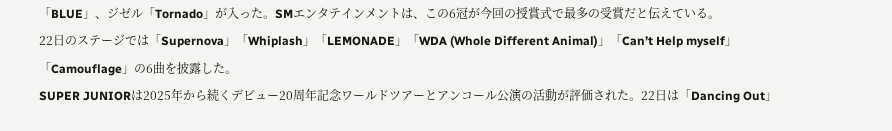「BLUE」、ジゼル「Tornado」が入った。SMエンタテインメントは、この6冠が今回の授賞式で最多の受賞だと伝えている。
22日のステージでは「Supernova」「Whiplash」「LEMONADE」「WDA (Whole Different Animal)」「Can’t Help myself」「Camouflage」の6曲を披露した。
SUPER JUNIORは2025年から続くデビュー20周年記念ワールドツアーとアンコール公演の活動が評価された。22日は「Dancing Out」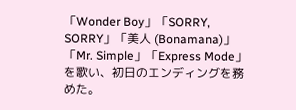「Wonder Boy」「SORRY, SORRY」「美人 (Bonamana)」「Mr. Simple」「Express Mode」を歌い、初日のエンディングを務めた。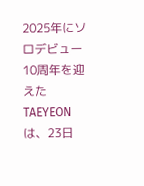2025年にソロデビュー10周年を迎えたTAEYEONは、23日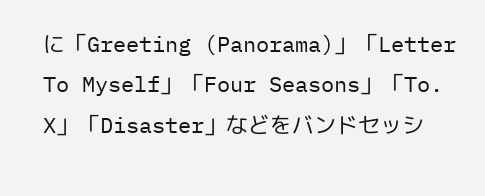に「Greeting (Panorama)」「Letter To Myself」「Four Seasons」「To. X」「Disaster」などをバンドセッシ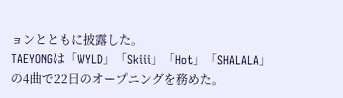ョンとともに披露した。
TAEYONGは「WYLD」「Skiii」「Hot」「SHALALA」の4曲で22日のオープニングを務めた。